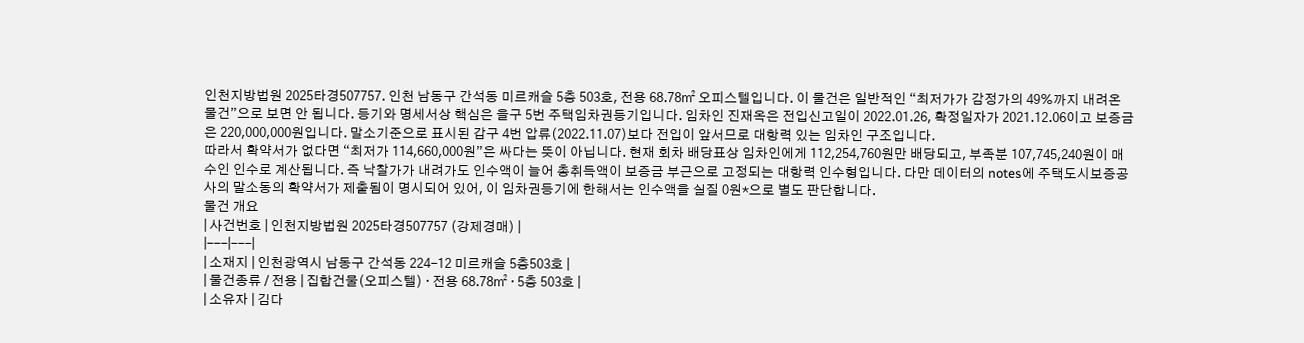인천지방법원 2025타경507757. 인천 남동구 간석동 미르캐슬 5층 503호, 전용 68.78㎡ 오피스텔입니다. 이 물건은 일반적인 “최저가가 감정가의 49%까지 내려온 물건”으로 보면 안 됩니다. 등기와 명세서상 핵심은 을구 5번 주택임차권등기입니다. 임차인 진재옥은 전입신고일이 2022.01.26, 확정일자가 2021.12.06이고 보증금은 220,000,000원입니다. 말소기준으로 표시된 갑구 4번 압류(2022.11.07)보다 전입이 앞서므로 대항력 있는 임차인 구조입니다.
따라서 확약서가 없다면 “최저가 114,660,000원”은 싸다는 뜻이 아닙니다. 현재 회차 배당표상 임차인에게 112,254,760원만 배당되고, 부족분 107,745,240원이 매수인 인수로 계산됩니다. 즉 낙찰가가 내려가도 인수액이 늘어 총취득액이 보증금 부근으로 고정되는 대항력 인수형입니다. 다만 데이터의 notes에 주택도시보증공사의 말소동의 확약서가 제출됨이 명시되어 있어, 이 임차권등기에 한해서는 인수액을 실질 0원*으로 별도 판단합니다.
물건 개요
| 사건번호 | 인천지방법원 2025타경507757 (강제경매) |
|---|---|
| 소재지 | 인천광역시 남동구 간석동 224-12 미르캐슬 5층503호 |
| 물건종류 / 전용 | 집합건물(오피스텔) · 전용 68.78㎡ · 5층 503호 |
| 소유자 | 김다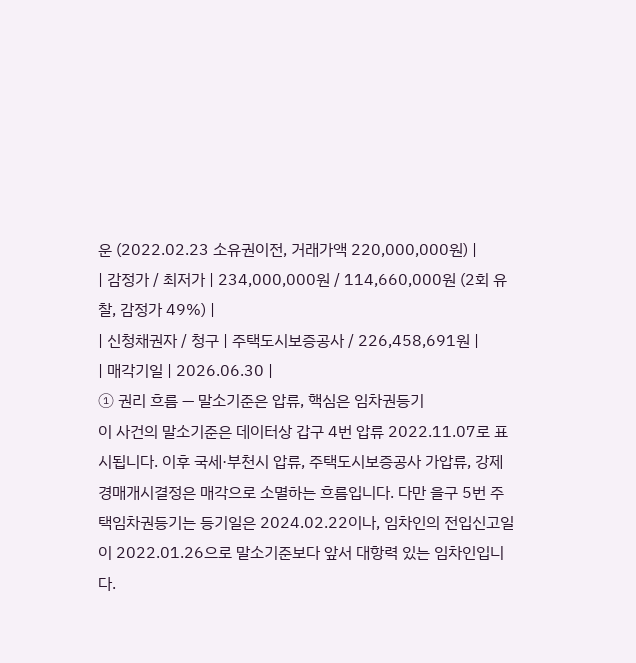운 (2022.02.23 소유권이전, 거래가액 220,000,000원) |
| 감정가 / 최저가 | 234,000,000원 / 114,660,000원 (2회 유찰, 감정가 49%) |
| 신청채권자 / 청구 | 주택도시보증공사 / 226,458,691원 |
| 매각기일 | 2026.06.30 |
① 권리 흐름 — 말소기준은 압류, 핵심은 임차권등기
이 사건의 말소기준은 데이터상 갑구 4번 압류 2022.11.07로 표시됩니다. 이후 국세·부천시 압류, 주택도시보증공사 가압류, 강제경매개시결정은 매각으로 소멸하는 흐름입니다. 다만 을구 5번 주택임차권등기는 등기일은 2024.02.22이나, 임차인의 전입신고일이 2022.01.26으로 말소기준보다 앞서 대항력 있는 임차인입니다.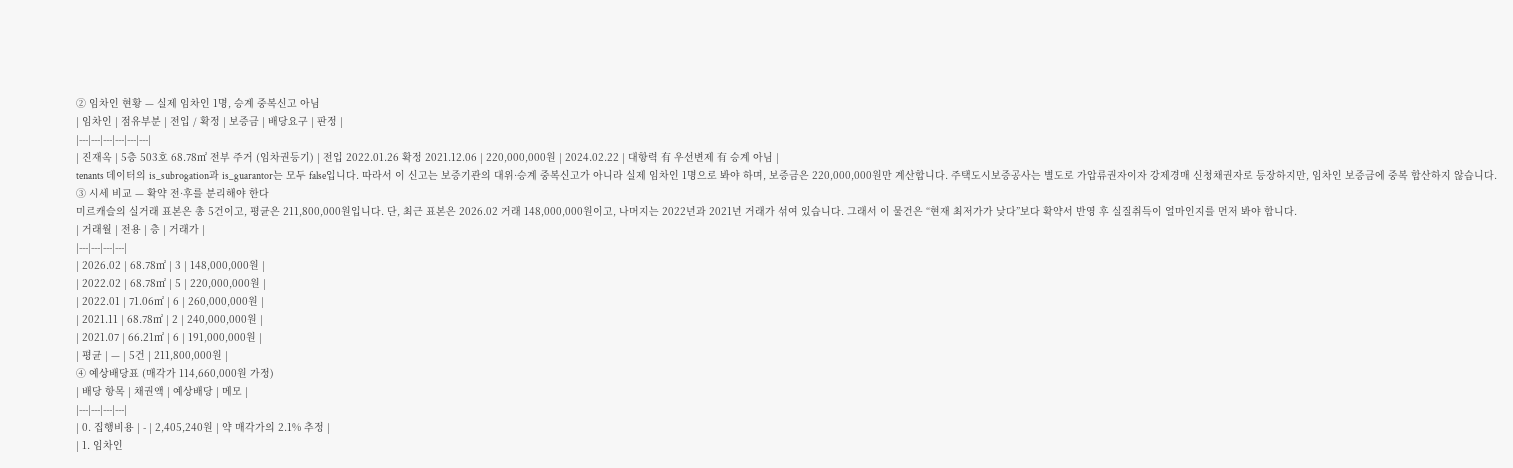② 임차인 현황 — 실제 임차인 1명, 승계 중복신고 아님
| 임차인 | 점유부분 | 전입 / 확정 | 보증금 | 배당요구 | 판정 |
|---|---|---|---|---|---|
| 진재옥 | 5층 503호 68.78㎡ 전부 주거 (임차권등기) | 전입 2022.01.26 확정 2021.12.06 | 220,000,000원 | 2024.02.22 | 대항력 有 우선변제 有 승계 아님 |
tenants 데이터의 is_subrogation과 is_guarantor는 모두 false입니다. 따라서 이 신고는 보증기관의 대위·승계 중복신고가 아니라 실제 임차인 1명으로 봐야 하며, 보증금은 220,000,000원만 계산합니다. 주택도시보증공사는 별도로 가압류권자이자 강제경매 신청채권자로 등장하지만, 임차인 보증금에 중복 합산하지 않습니다.
③ 시세 비교 — 확약 전·후를 분리해야 한다
미르캐슬의 실거래 표본은 총 5건이고, 평균은 211,800,000원입니다. 단, 최근 표본은 2026.02 거래 148,000,000원이고, 나머지는 2022년과 2021년 거래가 섞여 있습니다. 그래서 이 물건은 “현재 최저가가 낮다”보다 확약서 반영 후 실질취득이 얼마인지를 먼저 봐야 합니다.
| 거래월 | 전용 | 층 | 거래가 |
|---|---|---|---|
| 2026.02 | 68.78㎡ | 3 | 148,000,000원 |
| 2022.02 | 68.78㎡ | 5 | 220,000,000원 |
| 2022.01 | 71.06㎡ | 6 | 260,000,000원 |
| 2021.11 | 68.78㎡ | 2 | 240,000,000원 |
| 2021.07 | 66.21㎡ | 6 | 191,000,000원 |
| 평균 | — | 5건 | 211,800,000원 |
④ 예상배당표 (매각가 114,660,000원 가정)
| 배당 항목 | 채권액 | 예상배당 | 메모 |
|---|---|---|---|
| 0. 집행비용 | - | 2,405,240원 | 약 매각가의 2.1% 추정 |
| 1. 임차인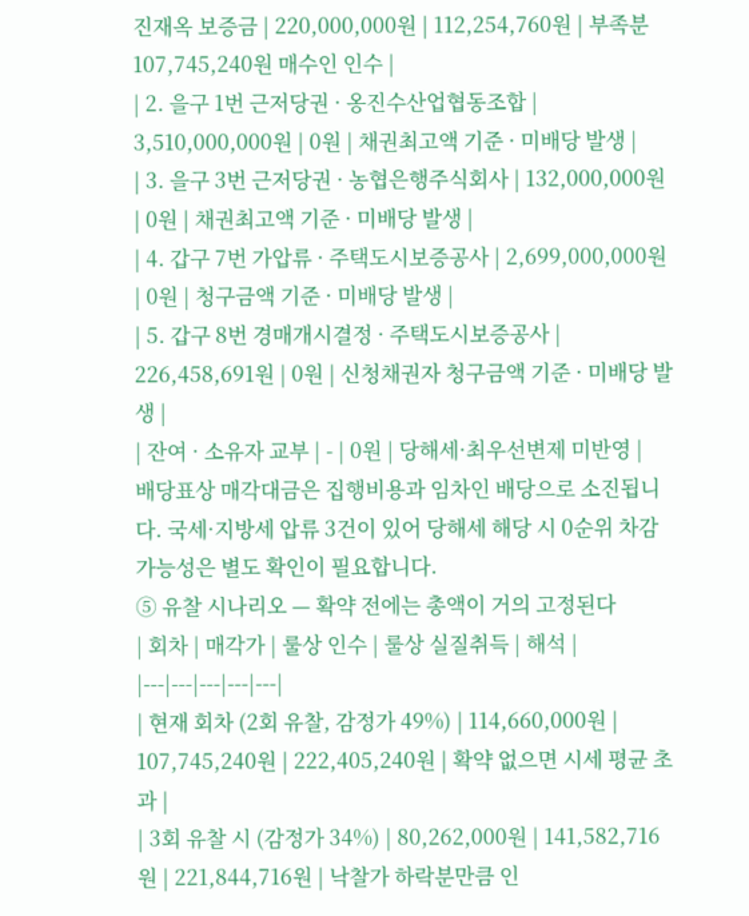진재옥 보증금 | 220,000,000원 | 112,254,760원 | 부족분 107,745,240원 매수인 인수 |
| 2. 을구 1번 근저당권 · 옹진수산업협동조합 | 3,510,000,000원 | 0원 | 채권최고액 기준 · 미배당 발생 |
| 3. 을구 3번 근저당권 · 농협은행주식회사 | 132,000,000원 | 0원 | 채권최고액 기준 · 미배당 발생 |
| 4. 갑구 7번 가압류 · 주택도시보증공사 | 2,699,000,000원 | 0원 | 청구금액 기준 · 미배당 발생 |
| 5. 갑구 8번 경매개시결정 · 주택도시보증공사 | 226,458,691원 | 0원 | 신청채권자 청구금액 기준 · 미배당 발생 |
| 잔여 · 소유자 교부 | - | 0원 | 당해세·최우선변제 미반영 |
배당표상 매각대금은 집행비용과 임차인 배당으로 소진됩니다. 국세·지방세 압류 3건이 있어 당해세 해당 시 0순위 차감 가능성은 별도 확인이 필요합니다.
⑤ 유찰 시나리오 — 확약 전에는 총액이 거의 고정된다
| 회차 | 매각가 | 룰상 인수 | 룰상 실질취득 | 해석 |
|---|---|---|---|---|
| 현재 회차 (2회 유찰, 감정가 49%) | 114,660,000원 | 107,745,240원 | 222,405,240원 | 확약 없으면 시세 평균 초과 |
| 3회 유찰 시 (감정가 34%) | 80,262,000원 | 141,582,716원 | 221,844,716원 | 낙찰가 하락분만큼 인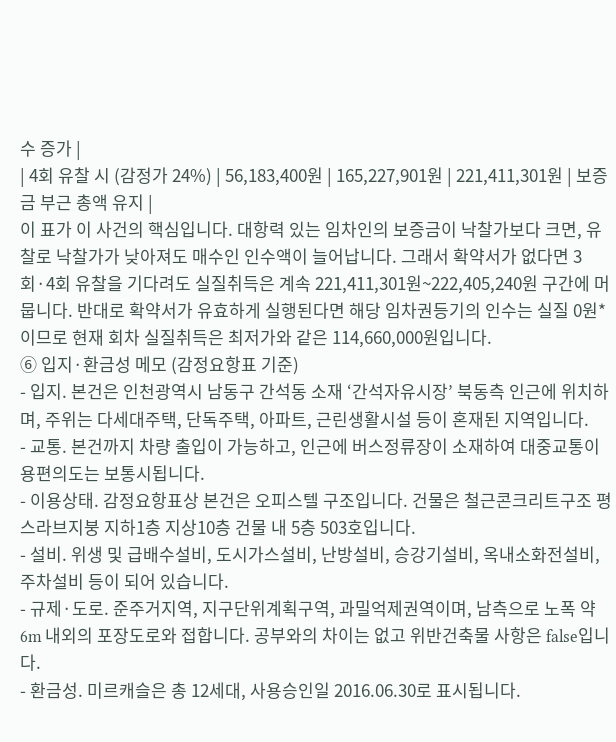수 증가 |
| 4회 유찰 시 (감정가 24%) | 56,183,400원 | 165,227,901원 | 221,411,301원 | 보증금 부근 총액 유지 |
이 표가 이 사건의 핵심입니다. 대항력 있는 임차인의 보증금이 낙찰가보다 크면, 유찰로 낙찰가가 낮아져도 매수인 인수액이 늘어납니다. 그래서 확약서가 없다면 3회·4회 유찰을 기다려도 실질취득은 계속 221,411,301원~222,405,240원 구간에 머뭅니다. 반대로 확약서가 유효하게 실행된다면 해당 임차권등기의 인수는 실질 0원*이므로 현재 회차 실질취득은 최저가와 같은 114,660,000원입니다.
⑥ 입지·환금성 메모 (감정요항표 기준)
- 입지. 본건은 인천광역시 남동구 간석동 소재 ‘간석자유시장’ 북동측 인근에 위치하며, 주위는 다세대주택, 단독주택, 아파트, 근린생활시설 등이 혼재된 지역입니다.
- 교통. 본건까지 차량 출입이 가능하고, 인근에 버스정류장이 소재하여 대중교통이용편의도는 보통시됩니다.
- 이용상태. 감정요항표상 본건은 오피스텔 구조입니다. 건물은 철근콘크리트구조 평스라브지붕 지하1층 지상10층 건물 내 5층 503호입니다.
- 설비. 위생 및 급배수설비, 도시가스설비, 난방설비, 승강기설비, 옥내소화전설비, 주차설비 등이 되어 있습니다.
- 규제·도로. 준주거지역, 지구단위계획구역, 과밀억제권역이며, 남측으로 노폭 약 6m 내외의 포장도로와 접합니다. 공부와의 차이는 없고 위반건축물 사항은 false입니다.
- 환금성. 미르캐슬은 총 12세대, 사용승인일 2016.06.30로 표시됩니다.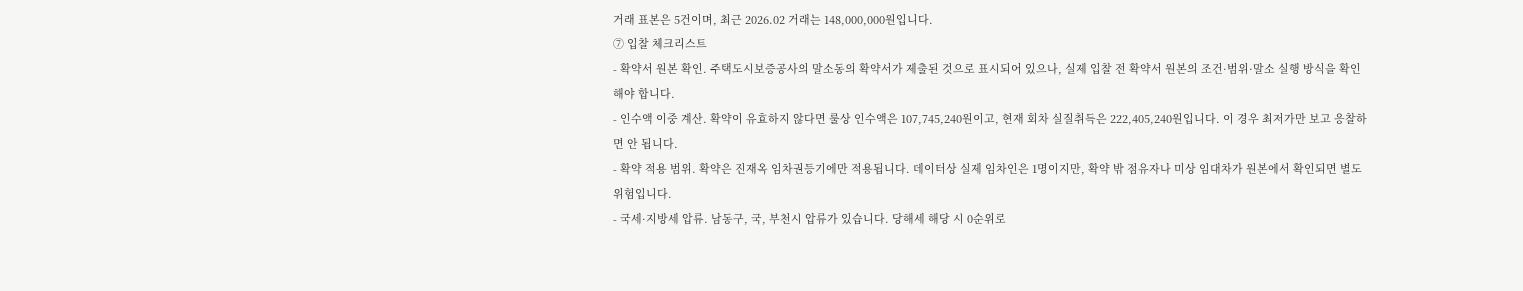거래 표본은 5건이며, 최근 2026.02 거래는 148,000,000원입니다.
⑦ 입찰 체크리스트
- 확약서 원본 확인. 주택도시보증공사의 말소동의 확약서가 제출된 것으로 표시되어 있으나, 실제 입찰 전 확약서 원본의 조건·범위·말소 실행 방식을 확인해야 합니다.
- 인수액 이중 계산. 확약이 유효하지 않다면 룰상 인수액은 107,745,240원이고, 현재 회차 실질취득은 222,405,240원입니다. 이 경우 최저가만 보고 응찰하면 안 됩니다.
- 확약 적용 범위. 확약은 진재옥 임차권등기에만 적용됩니다. 데이터상 실제 임차인은 1명이지만, 확약 밖 점유자나 미상 임대차가 원본에서 확인되면 별도 위험입니다.
- 국세·지방세 압류. 남동구, 국, 부천시 압류가 있습니다. 당해세 해당 시 0순위로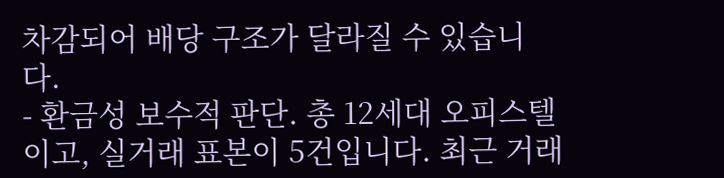차감되어 배당 구조가 달라질 수 있습니다.
- 환금성 보수적 판단. 총 12세대 오피스텔이고, 실거래 표본이 5건입니다. 최근 거래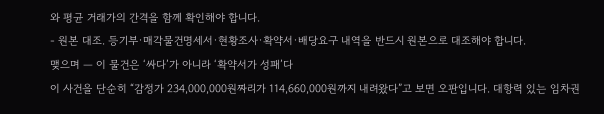와 평균 거래가의 간격을 함께 확인해야 합니다.
- 원본 대조. 등기부·매각물건명세서·현황조사·확약서·배당요구 내역을 반드시 원본으로 대조해야 합니다.
맺으며 — 이 물건은 ‘싸다’가 아니라 ‘확약서가 성패’다
이 사건을 단순히 “감정가 234,000,000원짜리가 114,660,000원까지 내려왔다”고 보면 오판입니다. 대항력 있는 임차권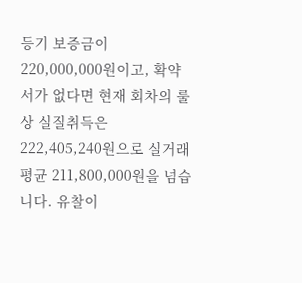등기 보증금이 220,000,000원이고, 확약서가 없다면 현재 회차의 룰상 실질취득은 222,405,240원으로 실거래 평균 211,800,000원을 넘습니다. 유찰이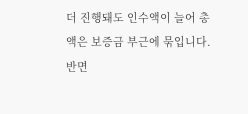더 진행돼도 인수액이 늘어 총액은 보증금 부근에 묶입니다.
반면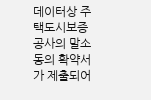데이터상 주택도시보증공사의 말소동의 확약서가 제출되어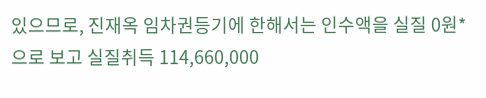있으므로, 진재옥 임차권등기에 한해서는 인수액을 실질 0원*으로 보고 실질취득 114,660,000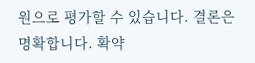원으로 평가할 수 있습니다. 결론은 명확합니다. 확약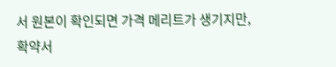서 원본이 확인되면 가격 메리트가 생기지만, 확약서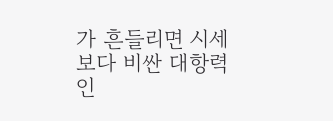가 흔들리면 시세보다 비싼 대항력 인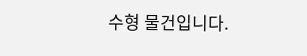수형 물건입니다.